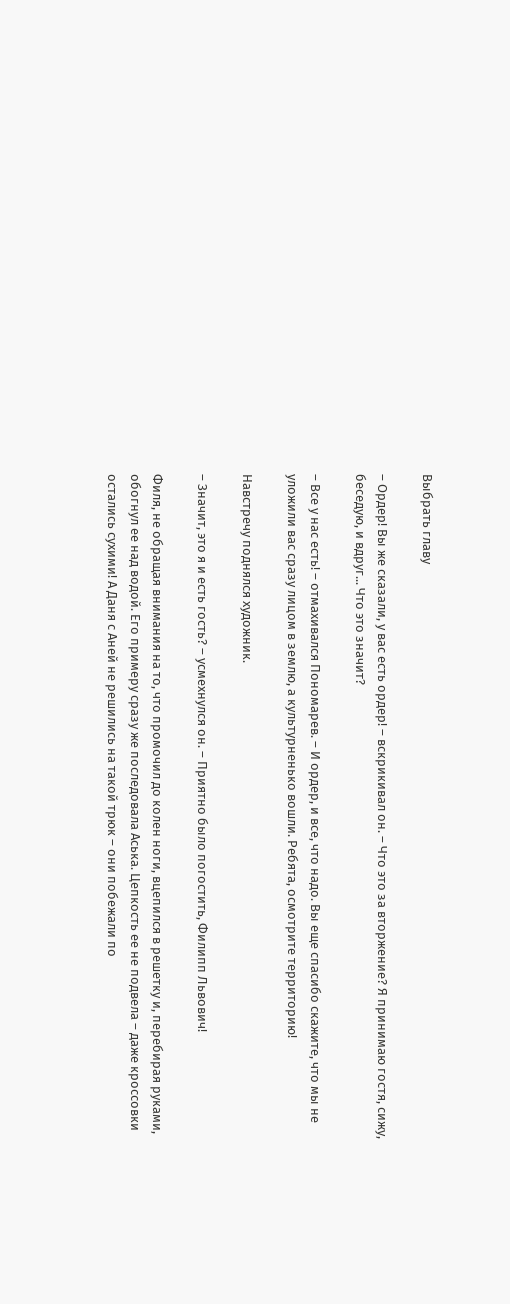Выбрать главу

– Ордер! Вы же сказали, у вас есть ордер! – вскрикивал он. – Что это за вторжение? Я принимаю гостя, сижу, беседую, и вдруг... Что это значит?

– Все у нас есть! – отмахивался Пономарев. – И ордер, и все, что надо. Вы еще спасибо скажите, что мы не уложили вас сразу лицом в землю, а культурненько вошли. Ребята, осмотрите территорию!

Навстречу поднялся художник.

– Значит, это я и есть гость? – усмехнулся он. – Приятно было погостить, Филипп Львович!

Филя, не обращая внимания на то, что промочил до колен ноги, вцепился в решетку и, перебирая руками, обогнул ее над водой. Его примеру сразу же последовала Аська. Цепкость ее не подвела – даже кроссовки остались сухими! А Даня с Аней не решились на такой трюк – они побежали по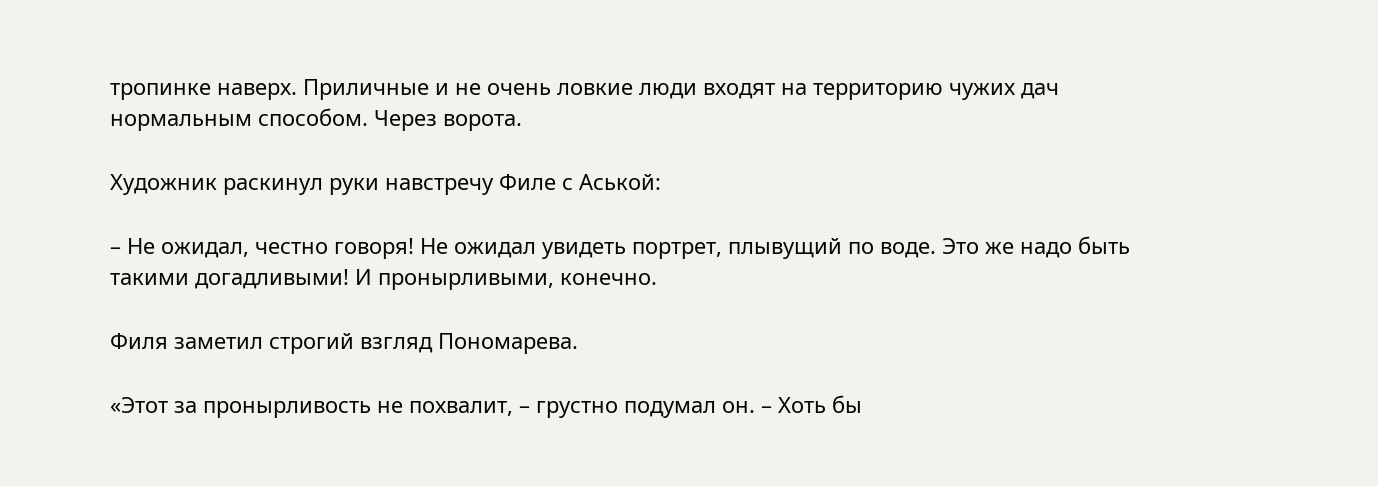тропинке наверх. Приличные и не очень ловкие люди входят на территорию чужих дач нормальным способом. Через ворота.

Художник раскинул руки навстречу Филе с Аськой:

– Не ожидал, честно говоря! Не ожидал увидеть портрет, плывущий по воде. Это же надо быть такими догадливыми! И пронырливыми, конечно.

Филя заметил строгий взгляд Пономарева.

«Этот за пронырливость не похвалит, – грустно подумал он. – Хоть бы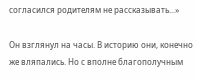согласился родителям не рассказывать...»

Он взглянул на часы. В историю они, конечно же вляпались. Но с вполне благополучным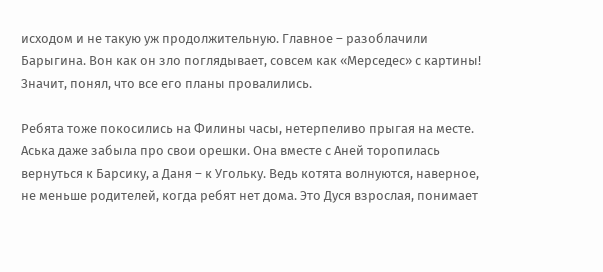исходом и не такую уж продолжительную. Главное – разоблачили Барыгина. Вон как он зло поглядывает, совсем как «Мерседес» с картины! Значит, понял, что все его планы провалились.

Ребята тоже покосились на Филины часы, нетерпеливо прыгая на месте. Аська даже забыла про свои орешки. Она вместе с Аней торопилась вернуться к Барсику, а Даня – к Угольку. Ведь котята волнуются, наверное, не меньше родителей, когда ребят нет дома. Это Дуся взрослая, понимает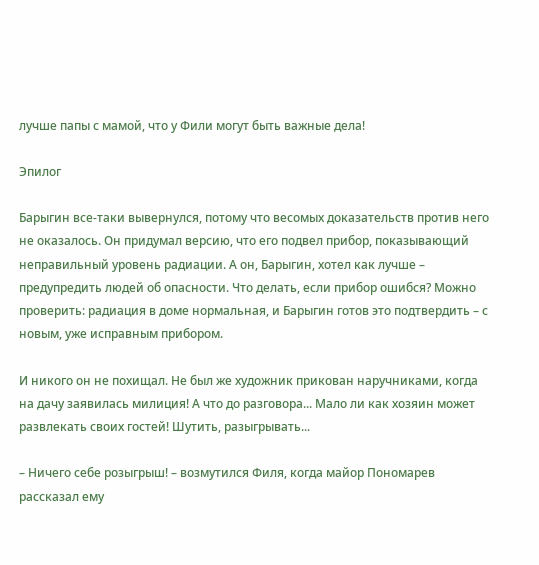лучше папы с мамой, что у Фили могут быть важные дела!

Эпилог

Барыгин все-таки вывернулся, потому что весомых доказательств против него не оказалось. Он придумал версию, что его подвел прибор, показывающий неправильный уровень радиации. А он, Барыгин, хотел как лучше – предупредить людей об опасности. Что делать, если прибор ошибся? Можно проверить: радиация в доме нормальная, и Барыгин готов это подтвердить – с новым, уже исправным прибором.

И никого он не похищал. Не был же художник прикован наручниками, когда на дачу заявилась милиция! А что до разговора... Мало ли как хозяин может развлекать своих гостей! Шутить, разыгрывать...

– Ничего себе розыгрыш! – возмутился Филя, когда майор Пономарев рассказал ему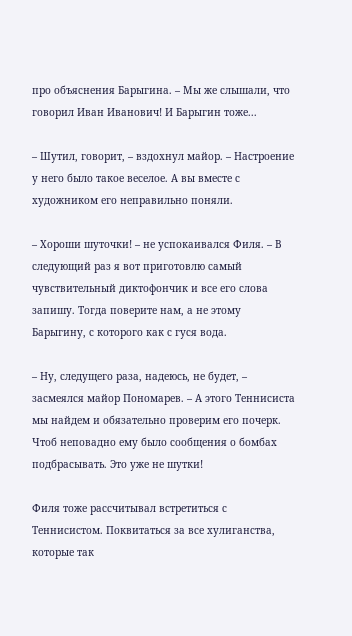про объяснения Барыгина. – Мы же слышали, что говорил Иван Иванович! И Барыгин тоже...

– Шутил, говорит, – вздохнул майор. – Настроение у него было такое веселое. А вы вместе с художником его неправильно поняли.

– Хороши шуточки! – не успокаивался Филя. – В следующий раз я вот приготовлю самый чувствительный диктофончик и все его слова запишу. Тогда поверите нам, а не этому Барыгину, с которого как с гуся вода.

– Ну, следущего раза, надеюсь, не будет, – засмеялся майор Пономарев. – А этого Теннисиста мы найдем и обязательно проверим его почерк. Чтоб неповадно ему было сообщения о бомбах подбрасывать. Это уже не шутки!

Филя тоже рассчитывал встретиться с Теннисистом. Поквитаться за все хулиганства, которые так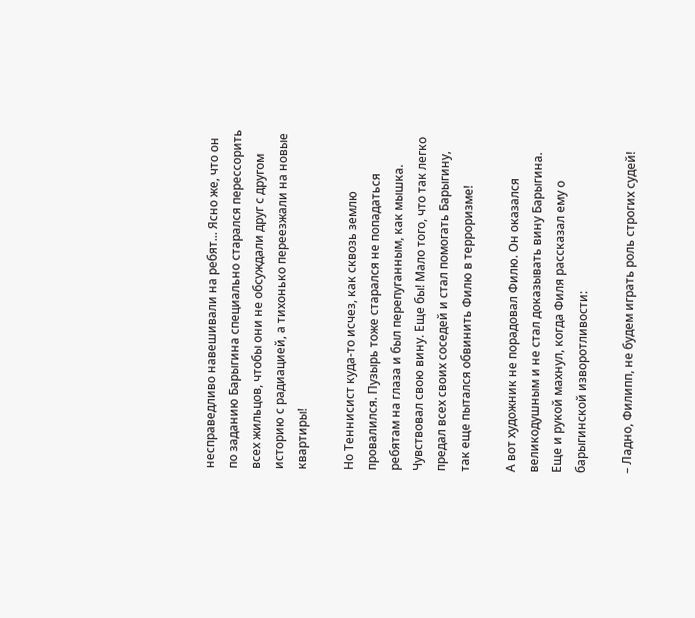несправедливо навешивали на ребят... Ясно же, что он по заданию Барыгина специально старался перессорить всех жильцов, чтобы они не обсуждали друг с другом историю с радиацией, а тихонько переезжали на новые квартиры!

Но Теннисист куда-то исчез, как сквозь землю провалился. Пузырь тоже старался не попадаться ребятам на глаза и был перепуганным, как мышка. Чувствовал свою вину. Еще бы! Мало того, что так легко предал всех своих соседей и стал помогать Барыгину, так еще пытался обвинить Филю в терроризме!

А вот художник не порадовал Филю. Он оказался великодушным и не стал доказывать вину Барыгина. Еще и рукой махнул, когда Филя рассказал ему о барыгинской изворотливости:

– Ладно, Филипп, не будем играть роль строгих судей!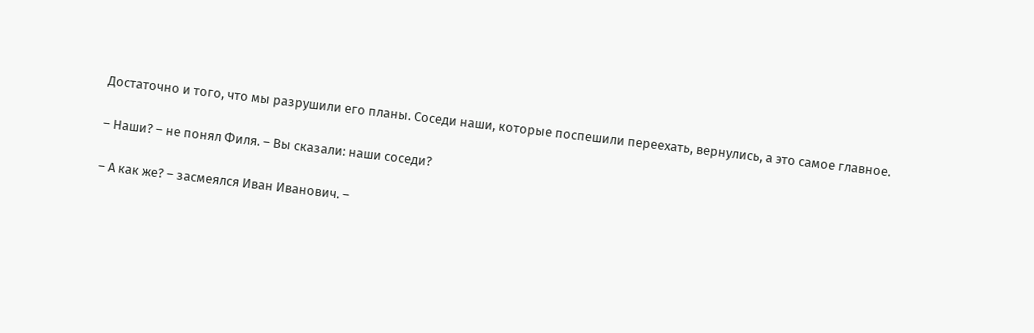Достаточно и того, что мы разрушили его планы. Соседи наши, которые поспешили переехать, вернулись, а это самое главное.

– Наши? – не понял Филя. – Вы сказали: наши соседи?

– А как же? – засмеялся Иван Иванович. –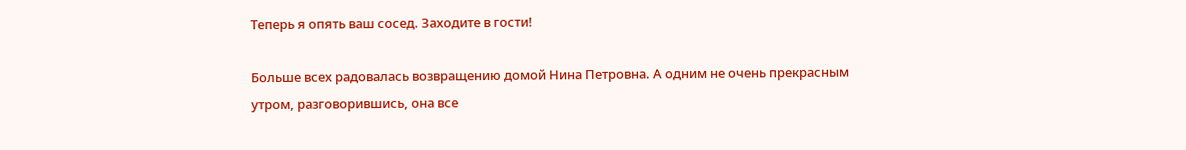Теперь я опять ваш сосед. Заходите в гости!

Больше всех радовалась возвращению домой Нина Петровна. А одним не очень прекрасным утром, разговорившись, она все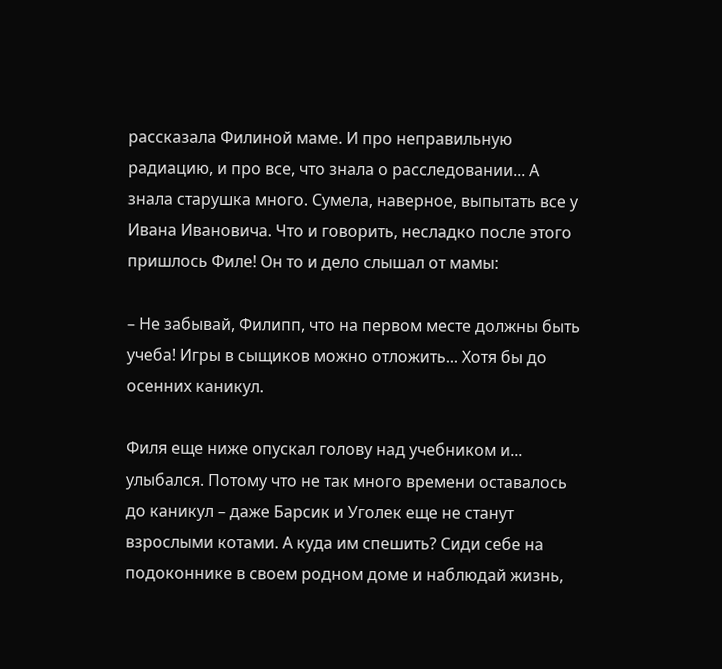рассказала Филиной маме. И про неправильную радиацию, и про все, что знала о расследовании... А знала старушка много. Сумела, наверное, выпытать все у Ивана Ивановича. Что и говорить, несладко после этого пришлось Филе! Он то и дело слышал от мамы:

– Не забывай, Филипп, что на первом месте должны быть учеба! Игры в сыщиков можно отложить... Хотя бы до осенних каникул.

Филя еще ниже опускал голову над учебником и... улыбался. Потому что не так много времени оставалось до каникул – даже Барсик и Уголек еще не станут взрослыми котами. А куда им спешить? Сиди себе на подоконнике в своем родном доме и наблюдай жизнь,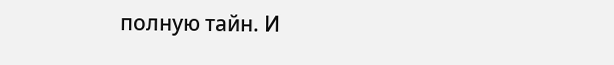полную тайн. И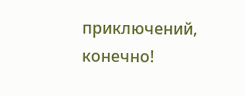приключений, конечно!